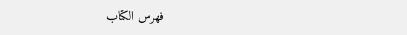فهرس الكتاب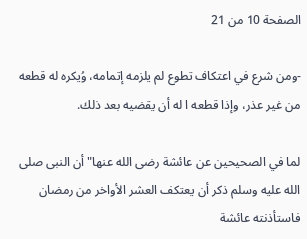الصفحة 10 من 21

-ومن شرع في اعتكاف تطوع لم يلزمه إتمامه، وُيكره له قطعه من غير عذر، وإذا قطعه ا له أن يقضيه بعد ذلك.

لما في الصحيحين عن عائشة رضى الله عنها"أن النبى صلى الله عليه وسلم ذكر أن يعتكف العشر الأواخر من رمضان فاستأذنته عائشة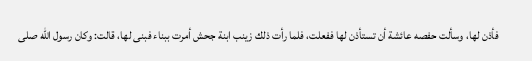فأذن لها، وسألت حفصه عائشة أن تستأذن لها ففعلت، فلما رأت ذلك زينب ابنة جحش أمرت ببناء فبنى لها، قالت: وكان رسول الله صلى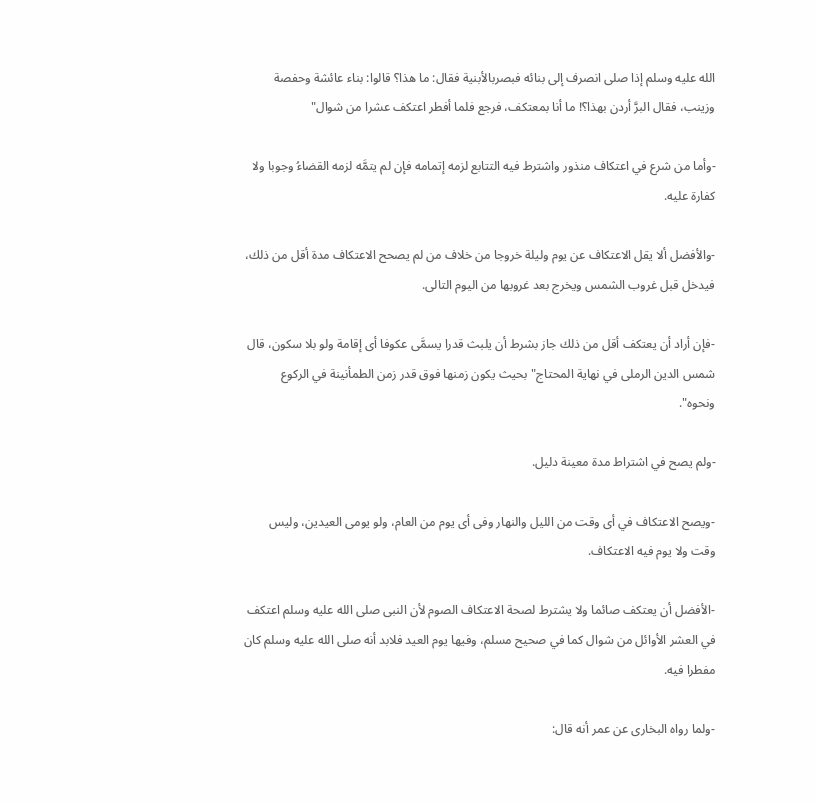الله عليه وسلم إذا صلى انصرف إلى بنائه فبصربالأبنية فقال: ما هذا؟ قالوا: بناء عائشة وحفصة وزينب، فقال البرَّ أردن بهذا؟! ما أنا بمعتكف، فرجع فلما أفطر اعتكف عشرا من شوال"

-وأما من شرع في اعتكاف منذور واشترط فيه التتابع لزمه إتمامه فإن لم يتمَّه لزمه القضاءُ وجوبا ولا كفارة عليه.

-والأفضل ألا يقل الاعتكاف عن يوم وليلة خروجا من خلاف من لم يصحح الاعتكاف مدة أقل من ذلك، فيدخل قبل غروب الشمس ويخرج بعد غروبها من اليوم التالى.

-فإن أراد أن يعتكف أقل من ذلك جاز بشرط أن يلبث قدرا يسمَّى عكوفا أى إقامة ولو بلا سكون، قال شمس الدين الرملى في نهاية المحتاج"بحيث يكون زمنها فوق قدر زمن الطمأنينة في الركوع ونحوه".

-ولم يصح في اشتراط مدة معينة دليل.

-ويصح الاعتكاف في أى وقت من الليل والنهار وفى أى يوم من العام، ولو يومى العيدين، وليس وقت ولا يوم فيه الاعتكاف.

-الأفضل أن يعتكف صائما ولا يشترط لصحة الاعتكاف الصوم لأن النبى صلى الله عليه وسلم اعتكف في العشر الأوائل من شوال كما في صحيح مسلم، وفيها يوم العيد فلابد أنه صلى الله عليه وسلم كان مفطرا فيه.

-ولما رواه البخارى عن عمر أنه قال: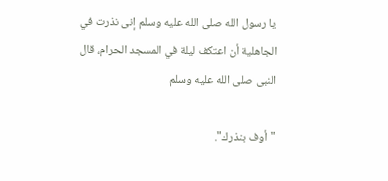يا رسول الله صلى الله عليه وسلم إنى نذرت في الجاهلية أن اعتكف ليلة في المسجد الحرام، قال النبى صلى الله عليه وسلم

"أوف بنذرك".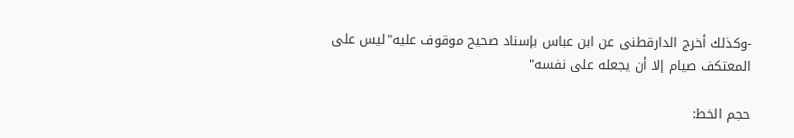-وكذلك أخرج الدارقطنى عن ابن عباس بإسناد صحيح موقوف عليه"ليس على المعتكف صيام إلا أن يجعله على نفسه"

حجم الخط: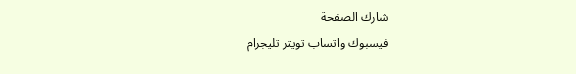شارك الصفحة
فيسبوك واتساب تويتر تليجرام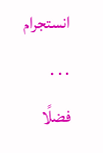انستجرام
. . .
فضلًا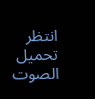انتظر تحميل الصوت